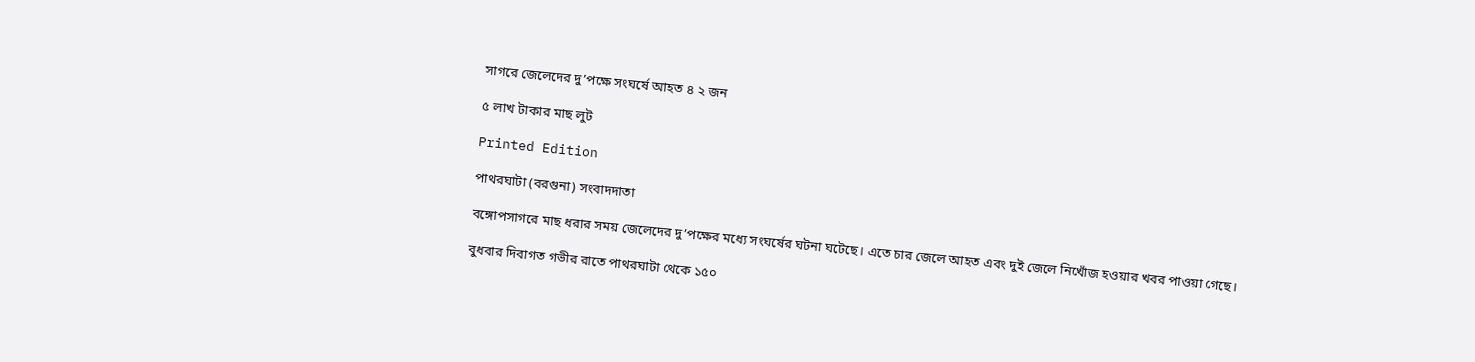সাগরে জেলেদের দু’পক্ষে সংঘর্ষে আহত ৪ ২ জন

৫ লাখ টাকার মাছ লুট

Printed Edition

পাথরঘাটা (বরগুনা) সংবাদদাতা

বঙ্গোপসাগরে মাছ ধরার সময় জেলেদের দু’পক্ষের মধ্যে সংঘর্ষের ঘটনা ঘটেছে। এতে চার জেলে আহত এবং দুই জেলে নিখোঁজ হওয়ার খবর পাওয়া গেছে।

বুধবার দিবাগত গভীর রাতে পাথরঘাটা থেকে ১৫০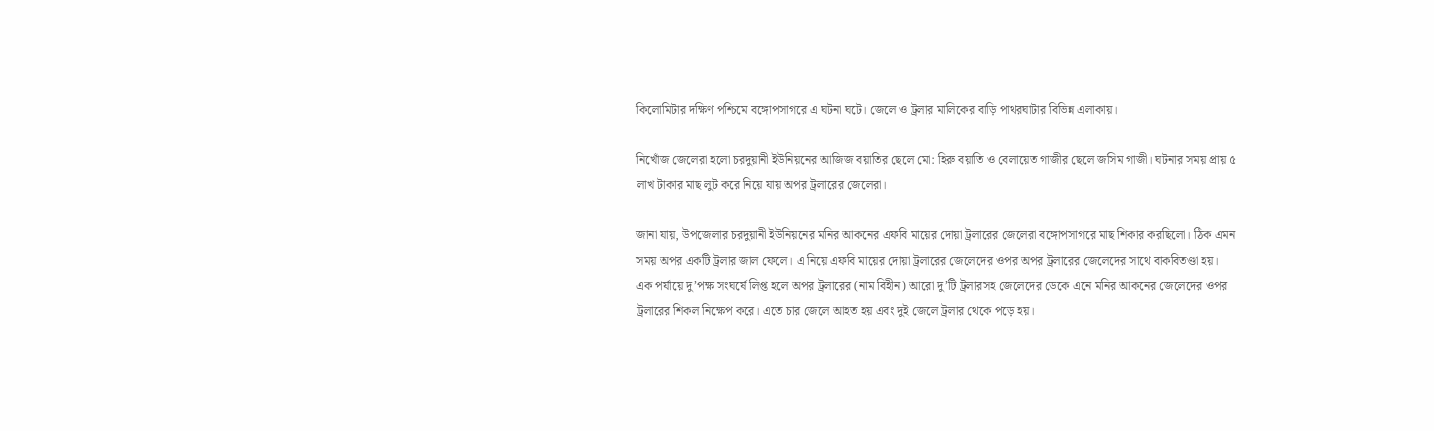কিলোমিটার দক্ষিণ পশ্চিমে বঙ্গোপসাগরে এ ঘটনা ঘটে। জেলে ও ট্রলার মালিকের বাড়ি পাথরঘাটার বিভিন্ন এলাকায়।

নিখোঁজ জেলেরা হলো চরদুয়ানী ইউনিয়নের আজিজ বয়াতির ছেলে মো: হিরু বয়াতি ও বেলায়েত গাজীর ছেলে জসিম গাজী। ঘটনার সময় প্রায় ৫ লাখ টাকার মাছ লুট করে নিয়ে যায় অপর ট্রলারের জেলেরা।

জানা যায়, উপজেলার চরদুয়ানী ইউনিয়নের মনির আকনের এফবি মায়ের দোয়া ট্রলারের জেলেরা বঙ্গোপসাগরে মাছ শিকার করছিলো। ঠিক এমন সময় অপর একটি ট্রলার জাল ফেলে। এ নিয়ে এফবি মায়ের দোয়া ট্রলারের জেলেদের ওপর অপর ট্রলারের জেলেদের সাথে বাকবিতণ্ডা হয়। এক পর্যায়ে দু’পক্ষ সংঘর্ষে লিপ্ত হলে অপর ট্রলারের (নাম বিহীন) আরো দু’টি ট্রলারসহ জেলেদের ডেকে এনে মনির আকনের জেলেদের ওপর ট্রলারের শিকল নিক্ষেপ করে। এতে চার জেলে আহত হয় এবং দুই জেলে ট্রলার থেকে পড়ে হয়।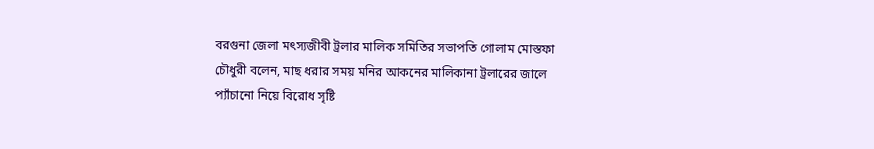বরগুনা জেলা মৎস্যজীবী ট্রলার মালিক সমিতির সভাপতি গোলাম মোস্তফা চৌধুরী বলেন, মাছ ধরার সময় মনির আকনের মালিকানা ট্রলারের জালে প্যাঁচানো নিয়ে বিরোধ সৃষ্টি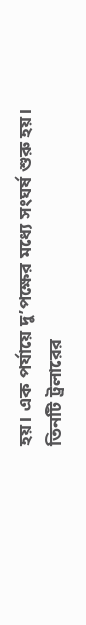হয়। এক পর্যায়ে দু’পক্ষের মধ্যে সংঘর্ষ শুরু হয়। তিনটি ট্রলারের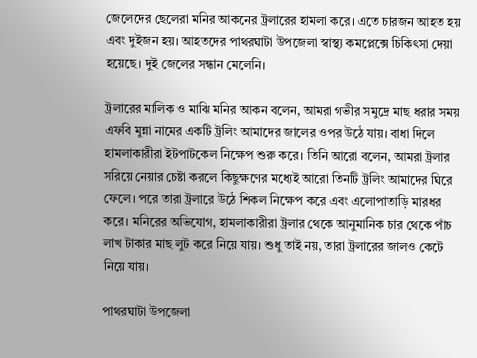জেলেদের ছেলেরা মনির আকনের ট্রলারের হামলা করে। এতে চারজন আহত হয় এবং দুইজন হয়। আহতদের পাথরঘাটা উপজেলা স্বাস্থ্য কমপ্লেক্সে চিকিৎসা দেয়া হয়েছে। দুই জেলের সন্ধান মেলেনি।

ট্রলারের মালিক ও মাঝি মনির আকন বলেন, আমরা গভীর সমুদ্রে মাছ ধরার সময় এফবি মুন্না নামের একটি ট্রলিং আমাদের জালের ওপর উঠে যায়। বাধা দিলে হামলাকারীরা ইটপাটকেল নিক্ষেপ শুরু করে। তিনি আরো বলেন, আমরা ট্রলার সরিয়ে নেয়ার চেষ্টা করলে কিছুক্ষণের মধ্যেই আরো তিনটি ট্রলিং আমাদের ঘিরে ফেলে। পরে তারা ট্রলারে উঠে শিকল নিক্ষেপ করে এবং এলোপাতাড়ি মারধর করে। মনিরের অভিযোগ, হামলাকারীরা ট্রলার থেকে আনুমানিক চার থেকে পাঁচ লাখ টাকার মাছ লুট করে নিয়ে যায়। শুধু তাই নয়, তারা ট্রলারের জালও কেটে নিয়ে যায়।

পাথরঘাটা উপজেলা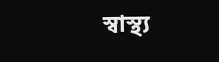স্বাস্থ্য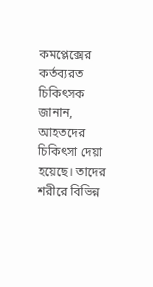কমপ্লেক্সের কর্তব্যরত চিকিৎসক জানান, আহতদের চিকিৎসা দেয়া হয়েছে। তাদের শরীরে বিভিন্ন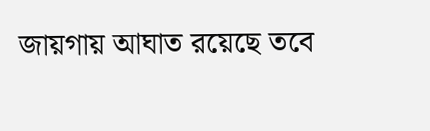জায়গায় আঘাত রয়েছে তবে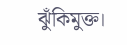ঝুঁকিমুক্ত।